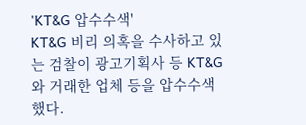'KT&G 압수수색'
KT&G 비리 의혹을 수사하고 있는 검찰이 광고기획사 등 KT&G와 거래한 업체 등을 압수수색 했다.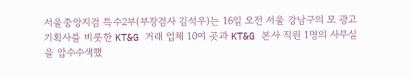서울중앙지검 특수2부(부장검사 김석우)는 16일 오전 서울 강남구의 모 광고기획사를 비롯한 KT&G 거래 업체 10여 곳과 KT&G 본사 직원 1명의 사무실을 압수수색했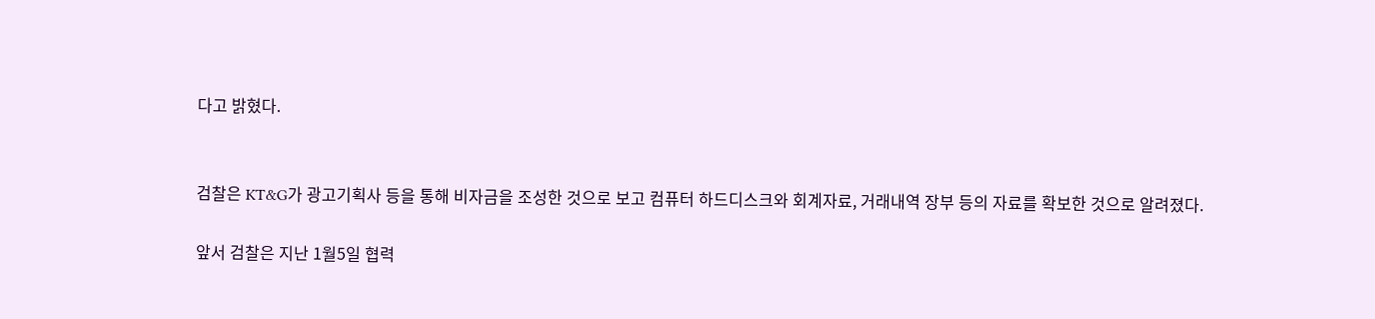다고 밝혔다.


검찰은 KT&G가 광고기획사 등을 통해 비자금을 조성한 것으로 보고 컴퓨터 하드디스크와 회계자료, 거래내역 장부 등의 자료를 확보한 것으로 알려졌다.

앞서 검찰은 지난 1월5일 협력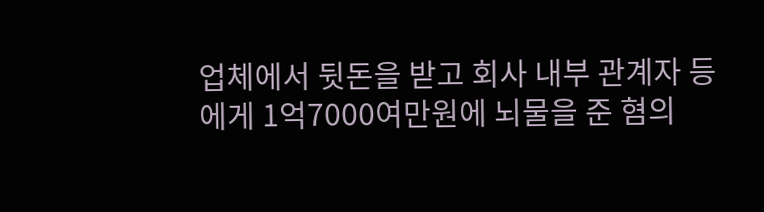업체에서 뒷돈을 받고 회사 내부 관계자 등에게 1억7000여만원에 뇌물을 준 혐의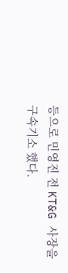등으로 민영진 전 KT&G 사장을 구속기소 했다.